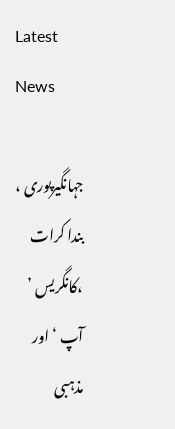Latest News

جہانگیرپوری ، بندا کرات ،کانگریس ’ آپ ‘ اور مذہبی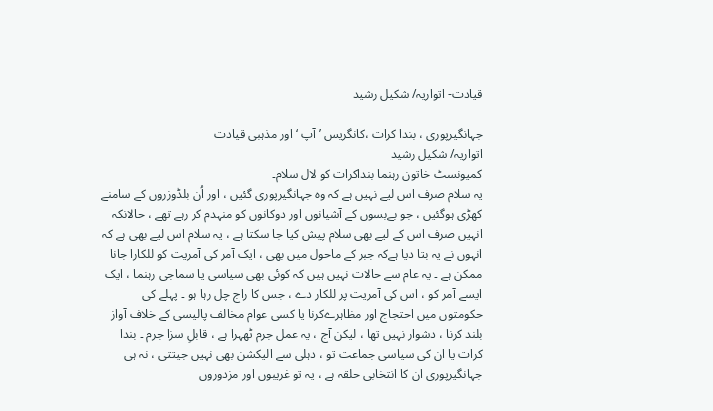قیادت- اتواریہ/ شکیل رشید

جہانگیرپوری ، بندا کرات ،کانگریس ’ آپ ‘ اور مذہبی قیادت
اتواریہ/ شکیل رشید
کمیونسٹ خاتون رہنما بنداکرات کو لال سلام۔
یہ سلام صرف اس لیے نہیں ہے کہ وہ جہانگیرپوری گئیں ، اور اُن بلڈوزروں کے سامنے کھڑی ہوگئیں ، جو بےبسوں کے آشیانوں اور دوکانوں کو منہدم کر رہے تھے ، حالانکہ انہیں صرف اس کے لیے بھی سلام پیش کیا جا سکتا ہے ، یہ سلام اس لیے بھی ہے کہ انہوں نے یہ بتا دیا ہےکہ جبر کے ماحول میں بھی ، ایک آمر کی آمریت کو للکارا جانا ممکن ہے ۔ یہ عام سے حالات نہیں ہیں کہ کوئی بھی سیاسی یا سماجی رہنما ، ایک ایسے آمر کو ، اس کی آمریت پر للکار دے ، جس کا راج چل رہا ہو ۔ پہلے کی حکومتوں میں احتجاج اور مظاہرےکرنا یا کسی عوام مخالف پالیسی کے خلاف آواز بلند کرنا ، دشوار نہیں تھا ، لیکن آج ، یہ عمل جرم ٹھہرا ہے ، قابلِ سزا جرم ۔ بندا کرات یا ان کی سیاسی جماعت تو ، دہلی سے الیکشن بھی نہیں جیتتی ، نہ ہی جہانگیرپوری ان کا انتخابی حلقہ ہے ، یہ تو غریبوں اور مزدوروں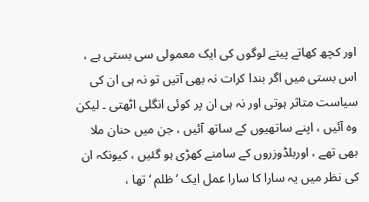اور کچھ کھاتے پیتے لوگوں کی ایک معمولی سی بستی ہے ، اس بستی میں اگر بندا کرات نہ بھی آتیں تو نہ ہی ان کی سیاست متاثر ہوتی اور نہ ہی ان پر کوئی انگلی اٹھتی ۔ لیکن وہ آئیں ، اپنے ساتھیوں کے ساتھ آئیں ، جن میں حنان ملا بھی تھے ، اوربلڈوزروں کے سامنے کھڑی ہو گئیں ، کیونکہ ان کی نظر میں یہ سارا کا سارا عمل ایک ’ ظلم ‘ تھا ،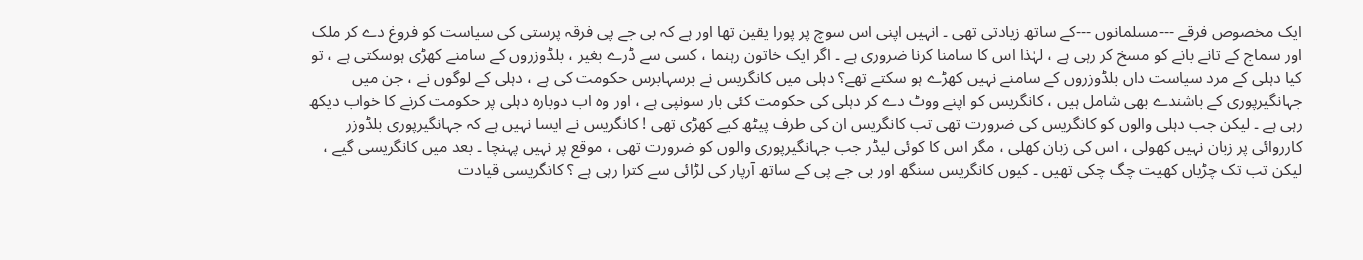ایک مخصوص فرقے ---مسلمانوں ---کے ساتھ زیادتی تھی ۔ انہیں اپنی اس سوچ پر پورا یقین تھا اور ہے کہ بی جے پی فرقہ پرستی کی سیاست کو فروغ دے کر ملک اور سماج کے تانے بانے کو مسخ کر رہی ہے ، لہٰذا اس کا سامنا کرنا ضروری ہے ۔ اگر ایک خاتون رہنما ، کسی سے ڈرے بغیر ، بلڈوزروں کے سامنے کھڑی ہوسکتی ہے ، تو کیا دہلی کے مرد سیاست داں بلڈوزروں کے سامنے نہیں کھڑے ہو سکتے تھے؟ دہلی میں کانگریس نے برسہابرس حکومت کی ہے ، دہلی کے لوگوں نے ، جن میں جہانگیرپوری کے باشندے بھی شامل ہیں ، کانگریس کو اپنے ووٹ دے کر دہلی کی حکومت کئی بار سونپی ہے ، اور وہ اب دوبارہ دہلی پر حکومت کرنے کا خواب دیکھ رہی ہے ۔ لیکن جب دہلی والوں کو کانگریس کی ضرورت تھی تب کانگریس ان کی طرف پیٹھ کیے کھڑی تھی ! کانگریس نے ایسا نہیں ہے کہ جہانگیرپوری بلڈوزر کارروائی پر زبان نہیں کھولی ، اس کی زبان کھلی ، مگر اس کا کوئی لیڈر جب جہانگیرپوری والوں کو ضرورت تھی ، موقع پر نہیں پہنچا ۔ بعد میں کانگریسی گیے ، لیکن تب تک چڑیاں کھیت چگ چکی تھیں ۔ کیوں کانگریس سنگھ اور بی جے پی کے ساتھ آرپار کی لڑائی سے کترا رہی ہے ؟ کانگریسی قیادت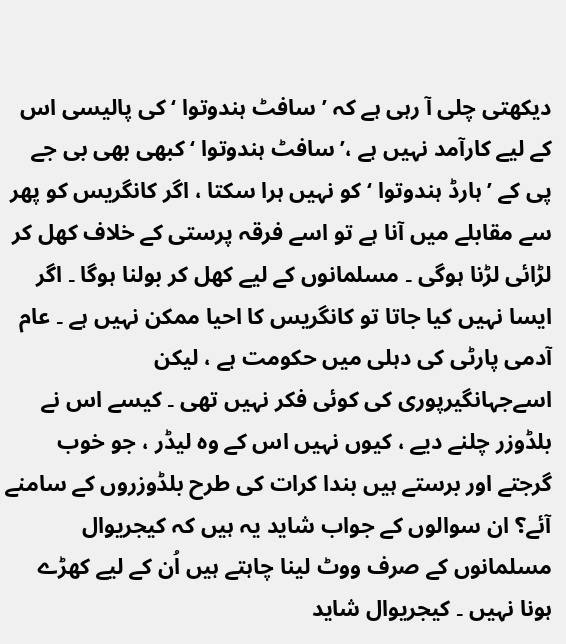دیکھتی چلی آ رہی ہے کہ ’ سافٹ ہندوتوا ‘ کی پالیسی اس کے لیے کارآمد نہیں ہے ،’سافٹ ہندوتوا ‘ کبھی بھی بی جے پی کے ’ ہارڈ ہندوتوا ‘ کو نہیں ہرا سکتا ، اگر کانگریس کو پھر سے مقابلے میں آنا ہے تو اسے فرقہ پرستی کے خلاف کھل کر لڑائی لڑنا ہوگی ۔ مسلمانوں کے لیے کھل کر بولنا ہوگا ۔ اگر ایسا نہیں کیا جاتا تو کانگریس کا احیا ممکن نہیں ہے ۔ عام آدمی پارٹی کی دہلی میں حکومت ہے ، لیکن اسےجہانگیرپوری کی کوئی فکر نہیں تھی ۔ کیسے اس نے بلڈوزر چلنے دیے ، کیوں نہیں اس کے وہ لیڈر ، جو خوب گرجتے اور برستے ہیں بندا کرات کی طرح بلڈوزروں کے سامنے آئے؟ ان سوالوں کے جواب شاید یہ ہیں کہ کیجریوال مسلمانوں کے صرف ووٹ لینا چاہتے ہیں اُن کے لیے کھڑے ہونا نہیں ۔ کیجریوال شاید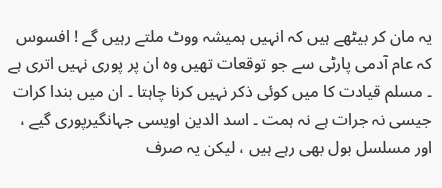یہ مان کر بیٹھے ہیں کہ انہیں ہمیشہ ووٹ ملتے رہیں گے ! افسوس کہ عام آدمی پارٹی سے جو توقعات تھیں وہ ان پر پوری نہیں اتری ہے ۔ مسلم قیادت کا میں کوئی ذکر نہیں کرنا چاہتا ۔ ان میں بندا کرات جیسی نہ جرات ہے نہ ہمت ۔ اسد الدین اویسی جہانگیرپوری گیے ، اور مسلسل بول بھی رہے ہیں ، لیکن یہ صرف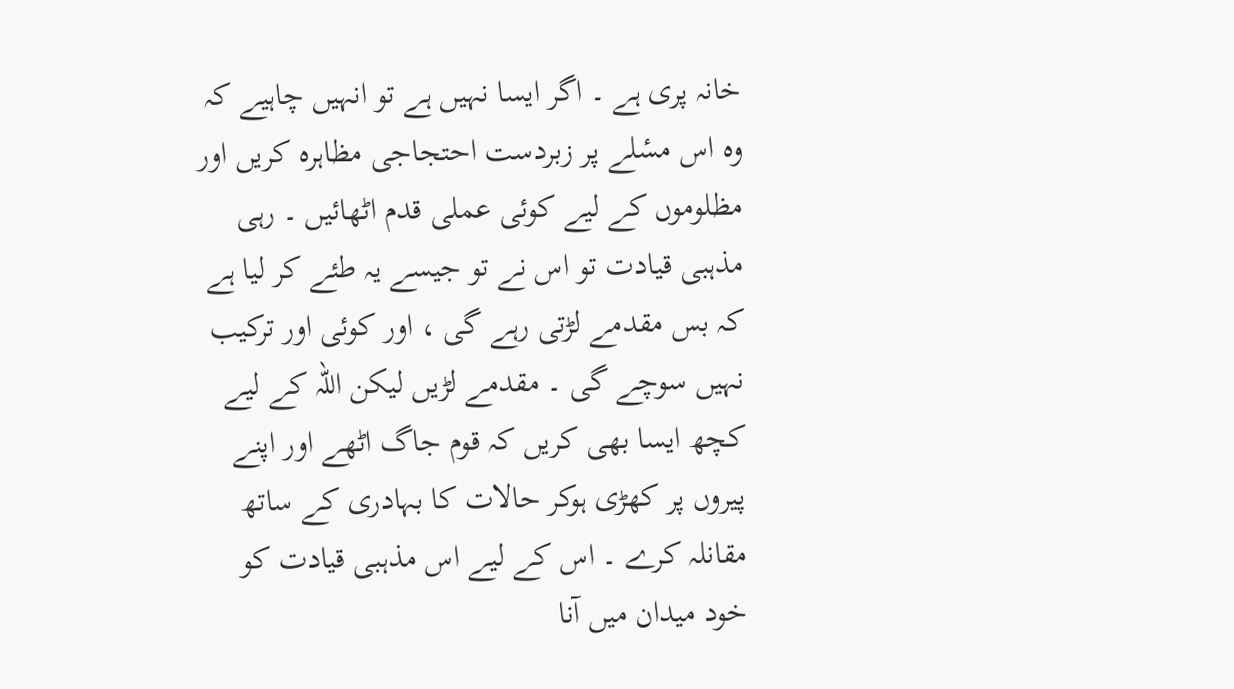خانہ پری ہے ۔ اگر ایسا نہیں ہے تو انہیں چاہیے کہ وہ اس مسٔلے پر زبردست احتجاجی مظاہرہ کریں اور مظلوموں کے لیے کوئی عملی قدم اٹھائیں ۔ رہی مذہبی قیادت تو اس نے تو جیسے یہ طئے کر لیا ہے کہ بس مقدمے لڑتی رہے گی ، اور کوئی اور ترکیب نہیں سوچے گی ۔ مقدمے لڑیں لیکن اللہ کے لیے کچھ ایسا بھی کریں کہ قوم جاگ اٹھے اور اپنے پیروں پر کھڑی ہوکر حالات کا بہادری کے ساتھ مقانلہ کرے ۔ اس کے لیے اس مذہبی قیادت کو خود میدان میں آنا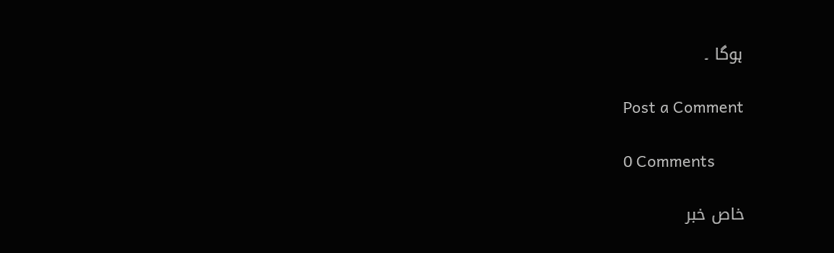ہوگا ۔

Post a Comment

0 Comments

خاص خبر